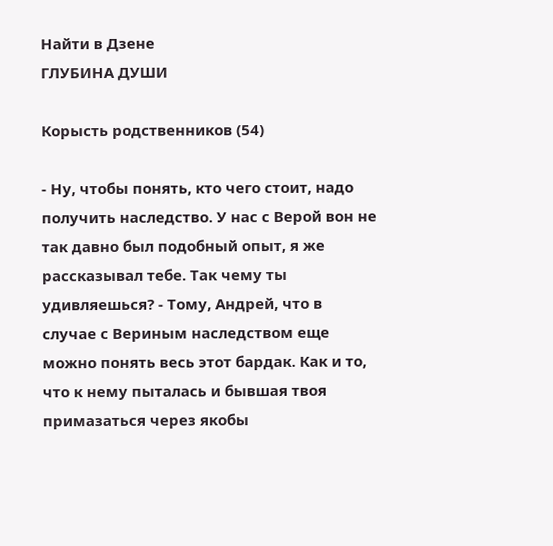Найти в Дзене
ГЛУБИНА ДУШИ

Корысть родственников (54)

- Ну, чтобы понять, кто чего стоит, надо получить наследство. У нас с Верой вон не так давно был подобный опыт, я же рассказывал тебе. Так чему ты удивляешься? - Тому, Андрей, что в случае с Вериным наследством еще можно понять весь этот бардак. Как и то, что к нему пыталась и бывшая твоя примазаться через якобы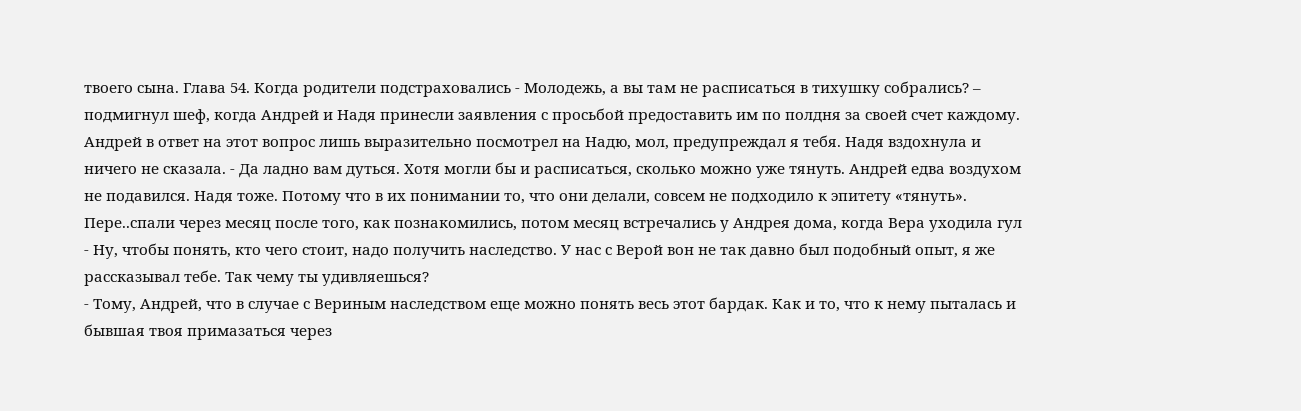твоего сына. Глава 54. Когда родители подстраховались - Молодежь, а вы там не расписаться в тихушку собрались? – подмигнул шеф, когда Андрей и Надя принесли заявления с просьбой предоставить им по полдня за своей счет каждому. Андрей в ответ на этот вопрос лишь выразительно посмотрел на Надю, мол, предупреждал я тебя. Надя вздохнула и ничего не сказала. - Да ладно вам дуться. Хотя могли бы и расписаться, сколько можно уже тянуть. Андрей едва воздухом не подавился. Надя тоже. Потому что в их понимании то, что они делали, совсем не подходило к эпитету «тянуть». Пере..спали через месяц после того, как познакомились, потом месяц встречались у Андрея дома, когда Вера уходила гул
- Ну, чтобы понять, кто чего стоит, надо получить наследство. У нас с Верой вон не так давно был подобный опыт, я же рассказывал тебе. Так чему ты удивляешься?
- Тому, Андрей, что в случае с Вериным наследством еще можно понять весь этот бардак. Как и то, что к нему пыталась и бывшая твоя примазаться через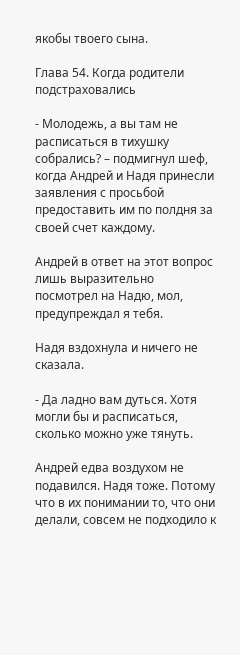якобы твоего сына.

Глава 54. Когда родители подстраховались

- Молодежь, а вы там не расписаться в тихушку собрались? – подмигнул шеф, когда Андрей и Надя принесли заявления с просьбой предоставить им по полдня за своей счет каждому.

Андрей в ответ на этот вопрос лишь выразительно посмотрел на Надю, мол, предупреждал я тебя.

Надя вздохнула и ничего не сказала.

- Да ладно вам дуться. Хотя могли бы и расписаться, сколько можно уже тянуть.

Андрей едва воздухом не подавился. Надя тоже. Потому что в их понимании то, что они делали, совсем не подходило к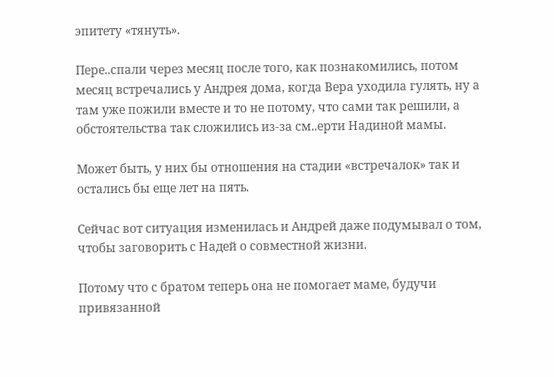эпитету «тянуть».

Пере..спали через месяц после того, как познакомились, потом месяц встречались у Андрея дома, когда Вера уходила гулять, ну а там уже пожили вместе и то не потому, что сами так решили, а обстоятельства так сложились из-за см..ерти Надиной мамы.

Может быть, у них бы отношения на стадии «встречалок» так и остались бы еще лет на пять.

Сейчас вот ситуация изменилась и Андрей даже подумывал о том, чтобы заговорить с Надей о совместной жизни.

Потому что с братом теперь она не помогает маме, будучи привязанной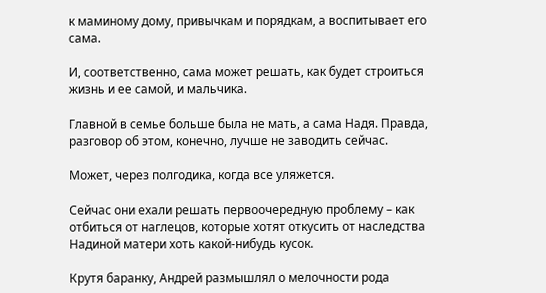к маминому дому, привычкам и порядкам, а воспитывает его сама.

И, соответственно, сама может решать, как будет строиться жизнь и ее самой, и мальчика.

Главной в семье больше была не мать, а сама Надя. Правда, разговор об этом, конечно, лучше не заводить сейчас.

Может, через полгодика, когда все уляжется.

Сейчас они ехали решать первоочередную проблему – как отбиться от наглецов, которые хотят откусить от наследства Надиной матери хоть какой-нибудь кусок.

Крутя баранку, Андрей размышлял о мелочности рода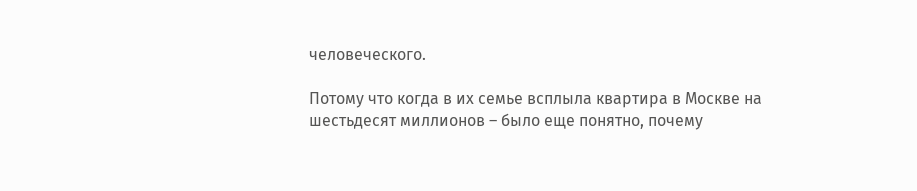человеческого.

Потому что когда в их семье всплыла квартира в Москве на шестьдесят миллионов – было еще понятно, почему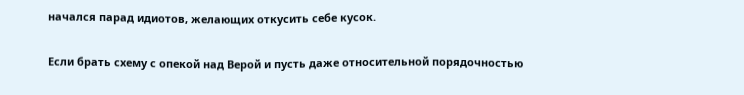начался парад идиотов, желающих откусить себе кусок.

Если брать схему с опекой над Верой и пусть даже относительной порядочностью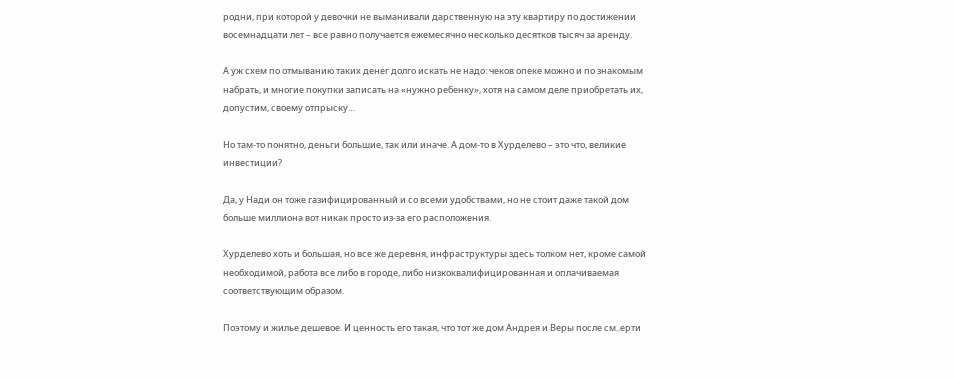родни, при которой у девочки не выманивали дарственную на эту квартиру по достижении восемнадцати лет – все равно получается ежемесячно несколько десятков тысяч за аренду.

А уж схем по отмыванию таких денег долго искать не надо: чеков опеке можно и по знакомым набрать, и многие покупки записать на «нужно ребенку», хотя на самом деле приобретать их, допустим, своему отпрыску…

Но там-то понятно, деньги большие, так или иначе. А дом-то в Хурделево – это что, великие инвестиции?

Да, у Нади он тоже газифицированный и со всеми удобствами, но не стоит даже такой дом больше миллиона вот никак просто из-за его расположения.

Хурделево хоть и большая, но все же деревня, инфраструктуры здесь толком нет, кроме самой необходимой, работа все либо в городе, либо низкоквалифицированная и оплачиваемая соответствующим образом.

Поэтому и жилье дешевое. И ценность его такая, что тот же дом Андрея и Веры после см..ерти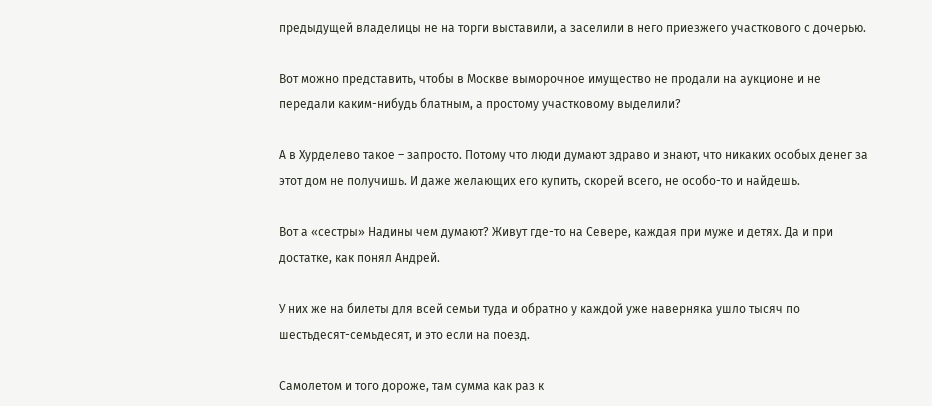предыдущей владелицы не на торги выставили, а заселили в него приезжего участкового с дочерью.

Вот можно представить, чтобы в Москве выморочное имущество не продали на аукционе и не передали каким-нибудь блатным, а простому участковому выделили?

А в Хурделево такое – запросто. Потому что люди думают здраво и знают, что никаких особых денег за этот дом не получишь. И даже желающих его купить, скорей всего, не особо-то и найдешь.

Вот а «сестры» Надины чем думают? Живут где-то на Севере, каждая при муже и детях. Да и при достатке, как понял Андрей.

У них же на билеты для всей семьи туда и обратно у каждой уже наверняка ушло тысяч по шестьдесят-семьдесят, и это если на поезд.

Самолетом и того дороже, там сумма как раз к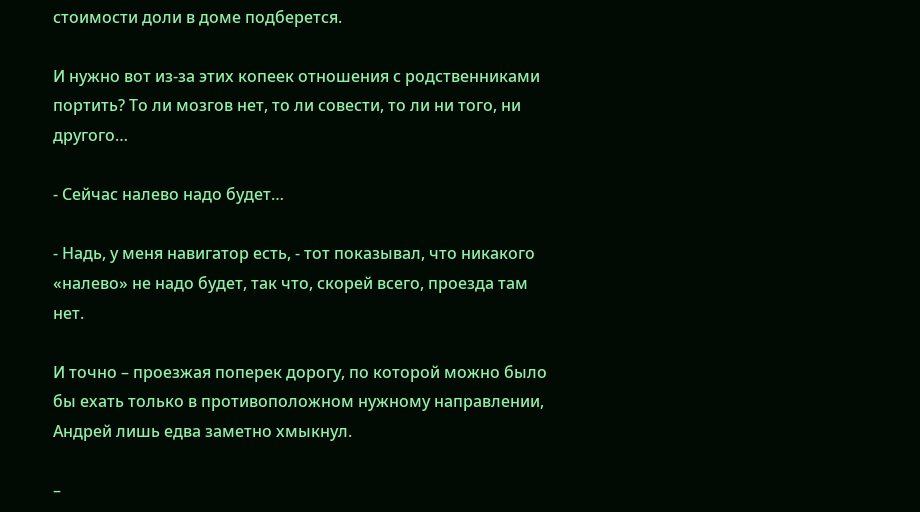стоимости доли в доме подберется.

И нужно вот из-за этих копеек отношения с родственниками портить? То ли мозгов нет, то ли совести, то ли ни того, ни другого…

- Сейчас налево надо будет…

- Надь, у меня навигатор есть, - тот показывал, что никакого «налево» не надо будет, так что, скорей всего, проезда там нет.

И точно – проезжая поперек дорогу, по которой можно было бы ехать только в противоположном нужному направлении, Андрей лишь едва заметно хмыкнул.

–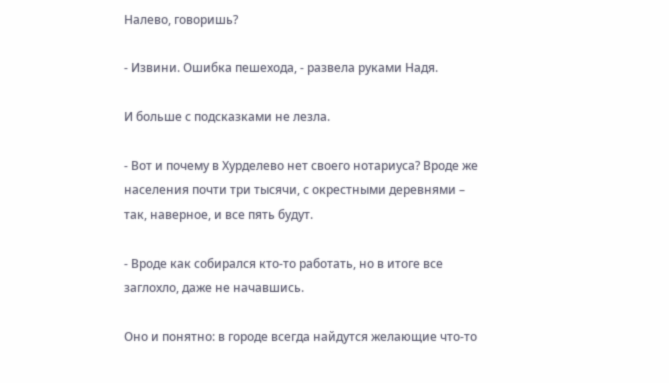Налево, говоришь?

- Извини. Ошибка пешехода, - развела руками Надя.

И больше с подсказками не лезла.

- Вот и почему в Хурделево нет своего нотариуса? Вроде же населения почти три тысячи, с окрестными деревнями – так, наверное, и все пять будут.

- Вроде как собирался кто-то работать, но в итоге все заглохло, даже не начавшись.

Оно и понятно: в городе всегда найдутся желающие что-то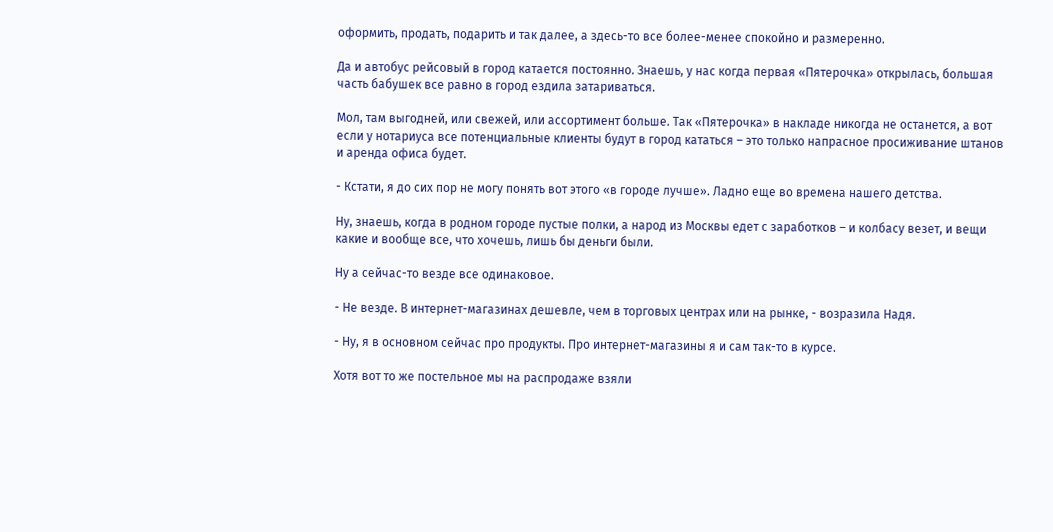оформить, продать, подарить и так далее, а здесь-то все более-менее спокойно и размеренно.

Да и автобус рейсовый в город катается постоянно. Знаешь, у нас когда первая «Пятерочка» открылась, большая часть бабушек все равно в город ездила затариваться.

Мол, там выгодней, или свежей, или ассортимент больше. Так «Пятерочка» в накладе никогда не останется, а вот если у нотариуса все потенциальные клиенты будут в город кататься – это только напрасное просиживание штанов и аренда офиса будет.

- Кстати, я до сих пор не могу понять вот этого «в городе лучше». Ладно еще во времена нашего детства.

Ну, знаешь, когда в родном городе пустые полки, а народ из Москвы едет с заработков – и колбасу везет, и вещи какие и вообще все, что хочешь, лишь бы деньги были.

Ну а сейчас-то везде все одинаковое.

- Не везде. В интернет-магазинах дешевле, чем в торговых центрах или на рынке, - возразила Надя.

- Ну, я в основном сейчас про продукты. Про интернет-магазины я и сам так-то в курсе.

Хотя вот то же постельное мы на распродаже взяли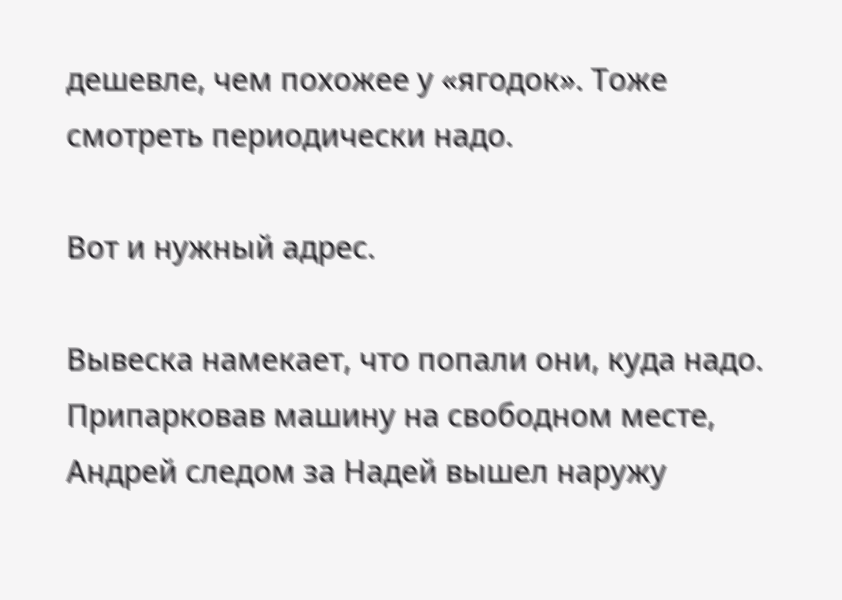дешевле, чем похожее у «ягодок». Тоже смотреть периодически надо.

Вот и нужный адрес.

Вывеска намекает, что попали они, куда надо. Припарковав машину на свободном месте, Андрей следом за Надей вышел наружу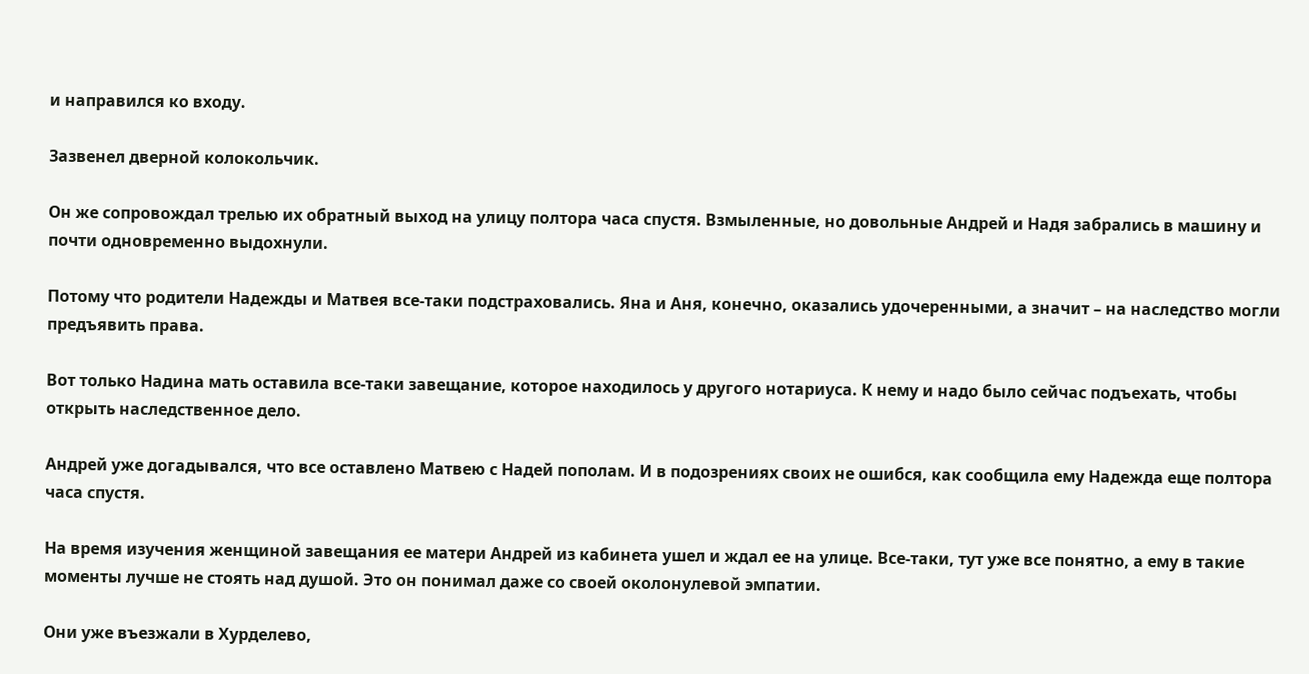и направился ко входу.

Зазвенел дверной колокольчик.

Он же сопровождал трелью их обратный выход на улицу полтора часа спустя. Взмыленные, но довольные Андрей и Надя забрались в машину и почти одновременно выдохнули.

Потому что родители Надежды и Матвея все-таки подстраховались. Яна и Аня, конечно, оказались удочеренными, а значит – на наследство могли предъявить права.

Вот только Надина мать оставила все-таки завещание, которое находилось у другого нотариуса. К нему и надо было сейчас подъехать, чтобы открыть наследственное дело.

Андрей уже догадывался, что все оставлено Матвею с Надей пополам. И в подозрениях своих не ошибся, как сообщила ему Надежда еще полтора часа спустя.

На время изучения женщиной завещания ее матери Андрей из кабинета ушел и ждал ее на улице. Все-таки, тут уже все понятно, а ему в такие моменты лучше не стоять над душой. Это он понимал даже со своей околонулевой эмпатии.

Они уже въезжали в Хурделево,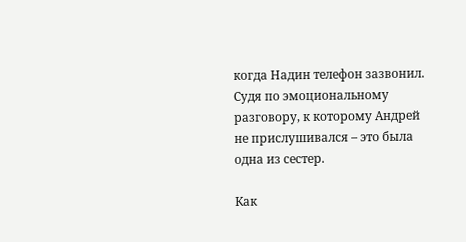когда Надин телефон зазвонил. Судя по эмоциональному разговору, к которому Андрей не прислушивался – это была одна из сестер.

Как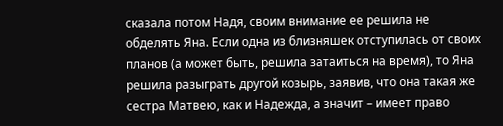сказала потом Надя, своим внимание ее решила не обделять Яна. Если одна из близняшек отступилась от своих планов (а может быть, решила затаиться на время), то Яна решила разыграть другой козырь, заявив, что она такая же сестра Матвею, как и Надежда, а значит – имеет право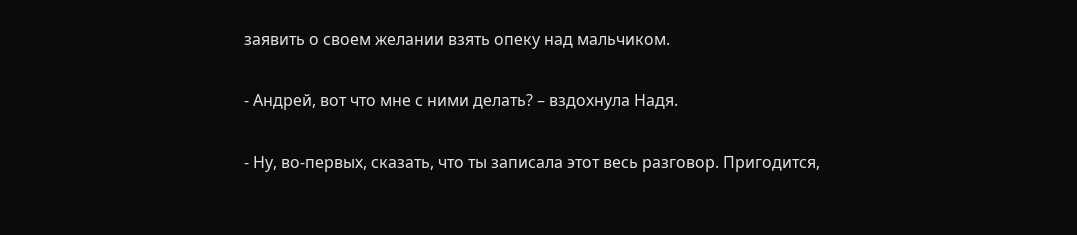заявить о своем желании взять опеку над мальчиком.

- Андрей, вот что мне с ними делать? – вздохнула Надя.

- Ну, во-первых, сказать, что ты записала этот весь разговор. Пригодится,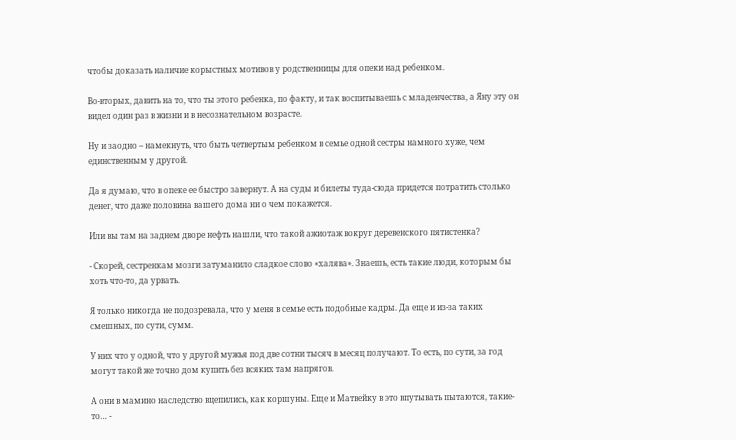чтобы доказать наличие корыстных мотивов у родственницы для опеки над ребенком.

Во-вторых, давить на то, что ты этого ребенка, по факту, и так воспитываешь с младенчества, а Яну эту он видел один раз в жизни и в несознательном возрасте.

Ну и заодно – намекнуть, что быть четвертым ребенком в семье одной сестры намного хуже, чем единственным у другой.

Да я думаю, что в опеке ее быстро завернут. А на суды и билеты туда-сюда придется потратить столько денег, что даже половина вашего дома ни о чем покажется.

Или вы там на заднем дворе нефть нашли, что такой ажиотаж вокруг деревенского пятистенка?

- Скорей, сестренкам мозги затуманило сладкое слово «халява». Знаешь, есть такие люди, которым бы хоть что-то, да урвать.

Я только никогда не подозревала, что у меня в семье есть подобные кадры. Да еще и из-за таких смешных, по сути, сумм.

У них что у одной, что у другой мужья под две сотни тысяч в месяц получают. То есть, по сути, за год могут такой же точно дом купить без всяких там напрягов.

А они в мамино наследство вцепились, как коршуны. Еще и Матвейку в это впутывать пытаются, такие-то… -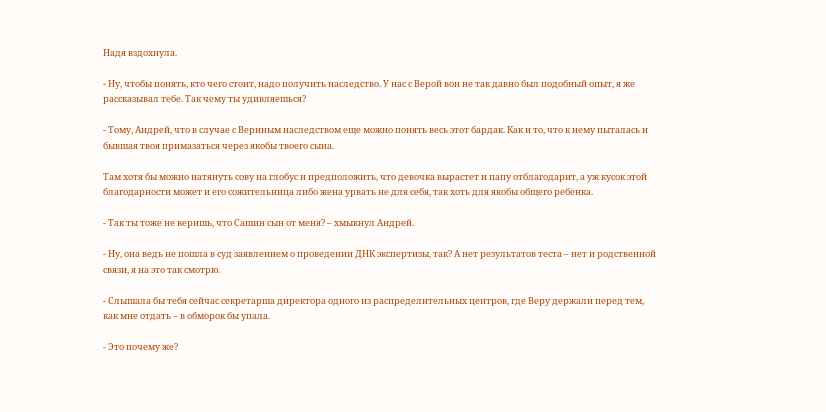Надя вздохнула.

- Ну, чтобы понять, кто чего стоит, надо получить наследство. У нас с Верой вон не так давно был подобный опыт, я же рассказывал тебе. Так чему ты удивляешься?

- Тому, Андрей, что в случае с Вериным наследством еще можно понять весь этот бардак. Как и то, что к нему пыталась и бывшая твоя примазаться через якобы твоего сына.

Там хотя бы можно натянуть сову на глобус и предположить, что девочка вырастет и папу отблагодарит, а уж кусок этой благодарности может и его сожительница либо жена урвать не для себя, так хоть для якобы общего ребенка.

- Так ты тоже не веришь, что Сашин сын от меня? – хмыкнул Андрей.

- Ну, она ведь не пошла в суд заявлением о проведении ДНК экспертизы, так? А нет результатов теста – нет и родственной связи, я на это так смотрю.

- Слышала бы тебя сейчас секретарша директора одного из распределительных центров, где Веру держали перед тем, как мне отдать – в обморок бы упала.

- Это почему же?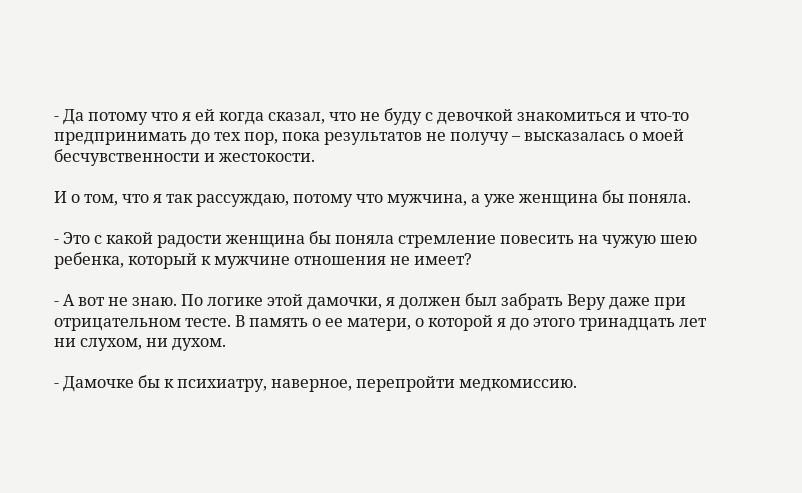- Да потому что я ей когда сказал, что не буду с девочкой знакомиться и что-то предпринимать до тех пор, пока результатов не получу – высказалась о моей бесчувственности и жестокости.

И о том, что я так рассуждаю, потому что мужчина, а уже женщина бы поняла.

- Это с какой радости женщина бы поняла стремление повесить на чужую шею ребенка, который к мужчине отношения не имеет?

- А вот не знаю. По логике этой дамочки, я должен был забрать Веру даже при отрицательном тесте. В память о ее матери, о которой я до этого тринадцать лет ни слухом, ни духом.

- Дамочке бы к психиатру, наверное, перепройти медкомиссию.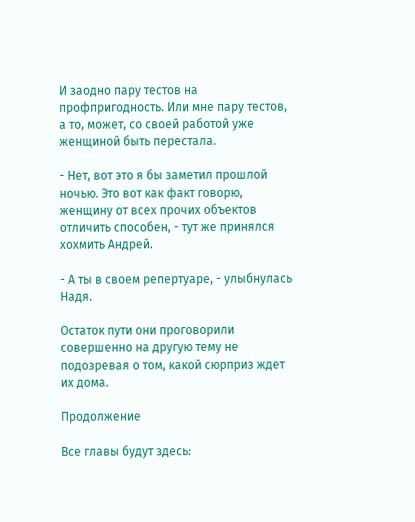И заодно пару тестов на профпригодность. Или мне пару тестов, а то, может, со своей работой уже женщиной быть перестала.

- Нет, вот это я бы заметил прошлой ночью. Это вот как факт говорю, женщину от всех прочих объектов отличить способен, - тут же принялся хохмить Андрей.

- А ты в своем репертуаре, - улыбнулась Надя.

Остаток пути они проговорили совершенно на другую тему не подозревая о том, какой сюрприз ждет их дома.

Продолжение

Все главы будут здесь: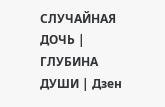СЛУЧАЙНАЯ ДОЧЬ | ГЛУБИНА ДУШИ | Дзен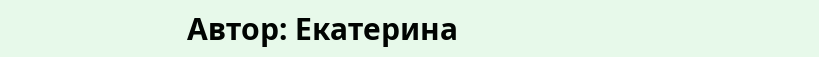Автор: Екатерина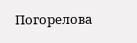Погорелова